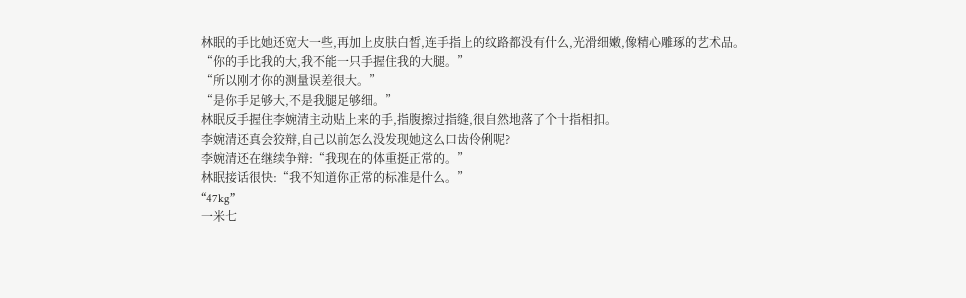林眠的手比她还宽大一些,再加上皮肤白皙,连手指上的纹路都没有什么,光滑细嫩,像精心雕琢的艺术品。
“你的手比我的大,我不能一只手握住我的大腿。”
“所以刚才你的测量误差很大。”
“是你手足够大,不是我腿足够细。”
林眠反手握住李婉清主动贴上来的手,指腹擦过指缝,很自然地落了个十指相扣。
李婉清还真会狡辩,自己以前怎么没发现她这么口齿伶俐呢?
李婉清还在继续争辩:“我现在的体重挺正常的。”
林眠接话很快:“我不知道你正常的标准是什么。”
“47kg”
一米七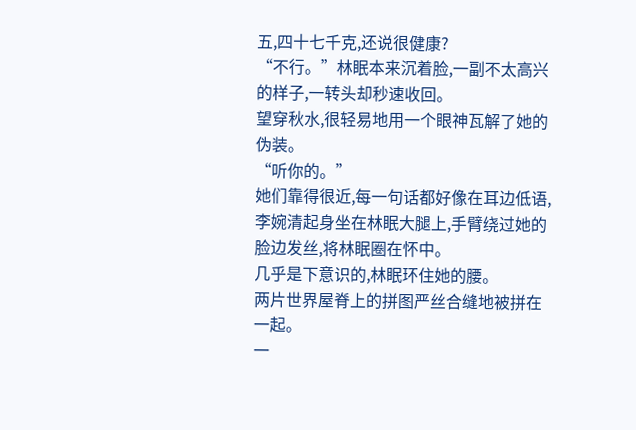五,四十七千克,还说很健康?
“不行。”林眠本来沉着脸,一副不太高兴的样子,一转头却秒速收回。
望穿秋水,很轻易地用一个眼神瓦解了她的伪装。
“听你的。”
她们靠得很近,每一句话都好像在耳边低语,李婉清起身坐在林眠大腿上,手臂绕过她的脸边发丝,将林眠圈在怀中。
几乎是下意识的,林眠环住她的腰。
两片世界屋脊上的拼图严丝合缝地被拼在一起。
一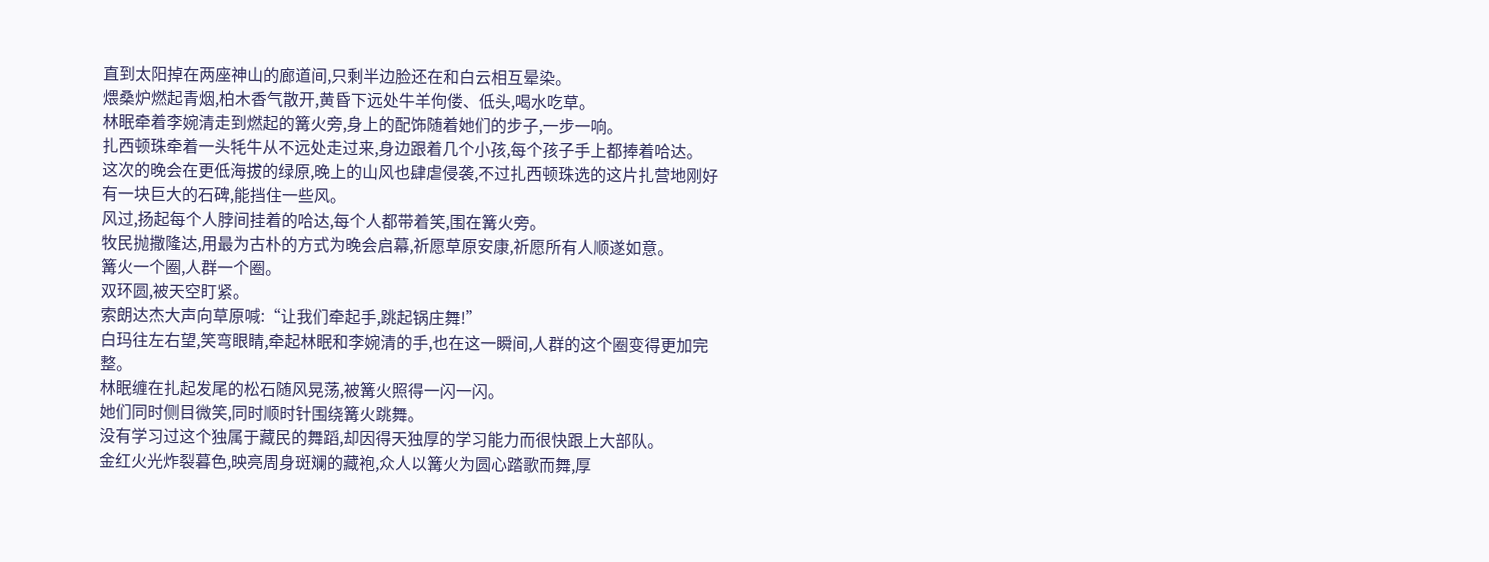直到太阳掉在两座神山的廊道间,只剩半边脸还在和白云相互晕染。
煨桑炉燃起青烟,柏木香气散开,黄昏下远处牛羊佝偻、低头,喝水吃草。
林眠牵着李婉清走到燃起的篝火旁,身上的配饰随着她们的步子,一步一响。
扎西顿珠牵着一头牦牛从不远处走过来,身边跟着几个小孩,每个孩子手上都捧着哈达。
这次的晚会在更低海拔的绿原,晚上的山风也肆虐侵袭,不过扎西顿珠选的这片扎营地刚好有一块巨大的石碑,能挡住一些风。
风过,扬起每个人脖间挂着的哈达,每个人都带着笑,围在篝火旁。
牧民抛撒隆达,用最为古朴的方式为晚会启幕,祈愿草原安康,祈愿所有人顺遂如意。
篝火一个圈,人群一个圈。
双环圆,被天空盯紧。
索朗达杰大声向草原喊:“让我们牵起手,跳起锅庄舞!”
白玛往左右望,笑弯眼睛,牵起林眠和李婉清的手,也在这一瞬间,人群的这个圈变得更加完整。
林眠缠在扎起发尾的松石随风晃荡,被篝火照得一闪一闪。
她们同时侧目微笑,同时顺时针围绕篝火跳舞。
没有学习过这个独属于藏民的舞蹈,却因得天独厚的学习能力而很快跟上大部队。
金红火光炸裂暮色,映亮周身斑斓的藏袍,众人以篝火为圆心踏歌而舞,厚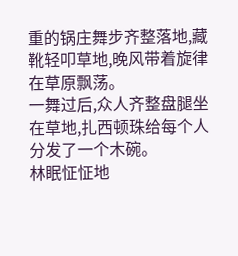重的锅庄舞步齐整落地,藏靴轻叩草地,晚风带着旋律在草原飘荡。
一舞过后,众人齐整盘腿坐在草地,扎西顿珠给每个人分发了一个木碗。
林眠怔怔地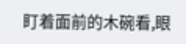盯着面前的木碗看,眼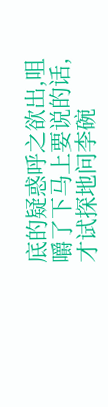底的疑惑呼之欲出,咀嚼了下马上要说的话,才试探地问李碗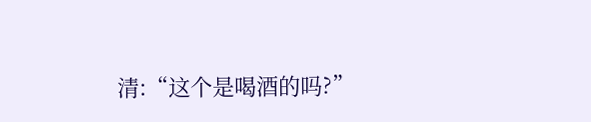清:“这个是喝酒的吗?”